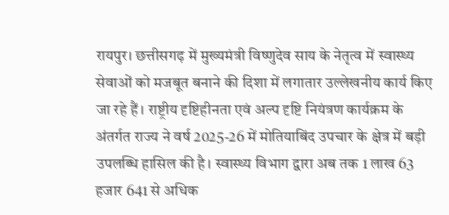रायपुर। छत्तीसगढ़ में मुख्यमंत्री विष्णुदेव साय के नेतृत्व में स्वास्थ्य सेवाओं को मजबूत बनाने की दिशा में लगातार उल्लेखनीय कार्य किए जा रहे हैं। राष्ट्रीय दृष्टिहीनता एवं अल्प दृष्टि नियंत्रण कार्यक्रम के अंतर्गत राज्य ने वर्ष 2025-26 में मोतियाबिंद उपचार के क्षेत्र में बड़ी उपलब्धि हासिल की है। स्वास्थ्य विभाग द्वारा अब तक 1 लाख 63 हजार 641 से अधिक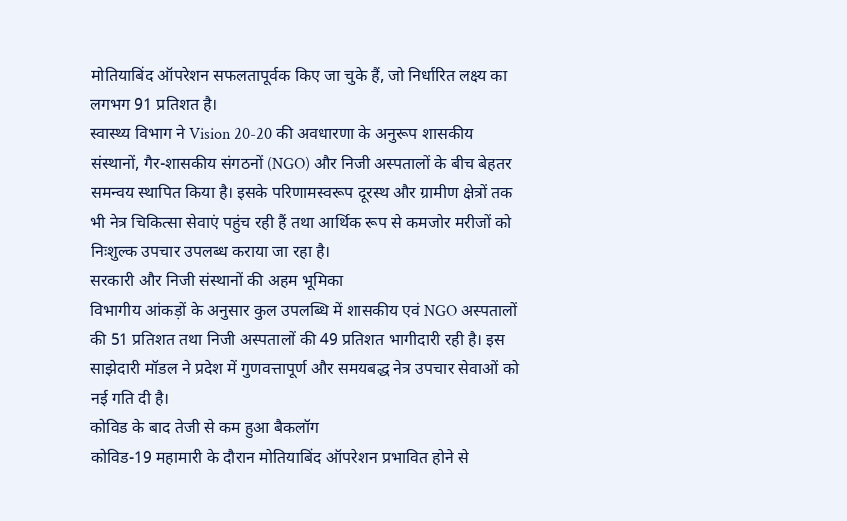मोतियाबिंद ऑपरेशन सफलतापूर्वक किए जा चुके हैं, जो निर्धारित लक्ष्य का लगभग 91 प्रतिशत है।
स्वास्थ्य विभाग ने Vision 20-20 की अवधारणा के अनुरूप शासकीय संस्थानों, गैर-शासकीय संगठनों (NGO) और निजी अस्पतालों के बीच बेहतर समन्वय स्थापित किया है। इसके परिणामस्वरूप दूरस्थ और ग्रामीण क्षेत्रों तक भी नेत्र चिकित्सा सेवाएं पहुंच रही हैं तथा आर्थिक रूप से कमजोर मरीजों को निःशुल्क उपचार उपलब्ध कराया जा रहा है।
सरकारी और निजी संस्थानों की अहम भूमिका
विभागीय आंकड़ों के अनुसार कुल उपलब्धि में शासकीय एवं NGO अस्पतालों की 51 प्रतिशत तथा निजी अस्पतालों की 49 प्रतिशत भागीदारी रही है। इस साझेदारी मॉडल ने प्रदेश में गुणवत्तापूर्ण और समयबद्ध नेत्र उपचार सेवाओं को नई गति दी है।
कोविड के बाद तेजी से कम हुआ बैकलॉग
कोविड-19 महामारी के दौरान मोतियाबिंद ऑपरेशन प्रभावित होने से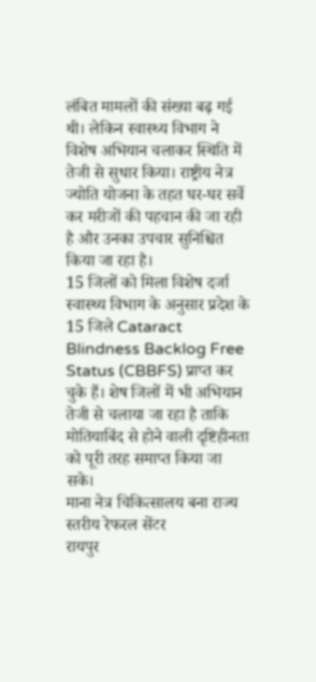लंबित मामलों की संख्या बढ़ गई थी। लेकिन स्वास्थ्य विभाग ने विशेष अभियान चलाकर स्थिति में तेजी से सुधार किया। राष्ट्रीय नेत्र ज्योति योजना के तहत घर-घर सर्वे कर मरीजों की पहचान की जा रही है और उनका उपचार सुनिश्चित किया जा रहा है।
15 जिलों को मिला विशेष दर्जा
स्वास्थ्य विभाग के अनुसार प्रदेश के 15 जिले Cataract Blindness Backlog Free Status (CBBFS) प्राप्त कर चुके हैं। शेष जिलों में भी अभियान तेजी से चलाया जा रहा है ताकि मोतियाबिंद से होने वाली दृष्टिहीनता को पूरी तरह समाप्त किया जा सके।
माना नेत्र चिकित्सालय बना राज्य स्तरीय रेफरल सेंटर
रायपुर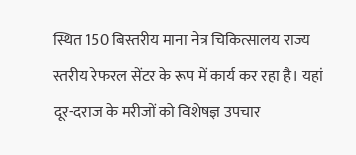स्थित 150 बिस्तरीय माना नेत्र चिकित्सालय राज्य स्तरीय रेफरल सेंटर के रूप में कार्य कर रहा है। यहां दूर-दराज के मरीजों को विशेषज्ञ उपचार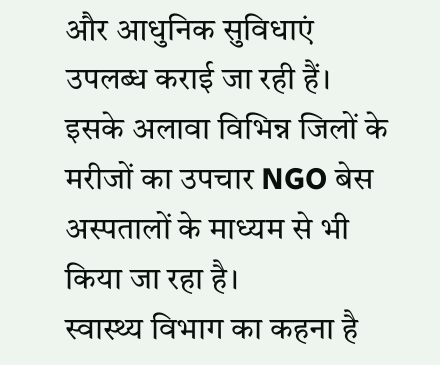और आधुनिक सुविधाएं उपलब्ध कराई जा रही हैं। इसके अलावा विभिन्न जिलों के मरीजों का उपचार NGO बेस अस्पतालों के माध्यम से भी किया जा रहा है।
स्वास्थ्य विभाग का कहना है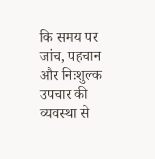कि समय पर जांच, पहचान और निःशुल्क उपचार की व्यवस्था से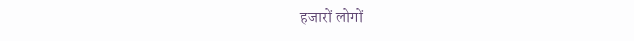हजारों लोगों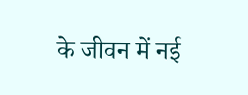के जीवन में नई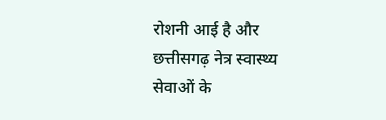रोशनी आई है और छत्तीसगढ़ नेत्र स्वास्थ्य सेवाओं के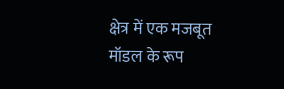क्षेत्र में एक मजबूत मॉडल के रूप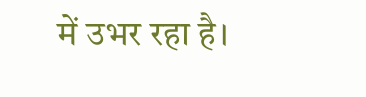में उभर रहा है।